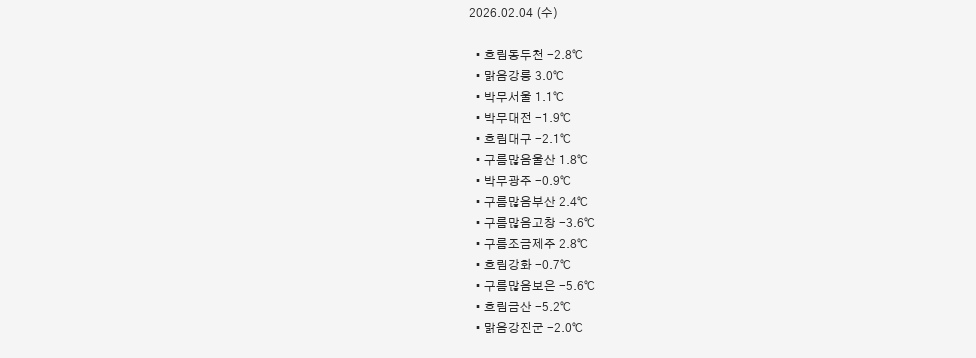2026.02.04 (수)

  • 흐림동두천 -2.8℃
  • 맑음강릉 3.0℃
  • 박무서울 1.1℃
  • 박무대전 -1.9℃
  • 흐림대구 -2.1℃
  • 구름많음울산 1.8℃
  • 박무광주 -0.9℃
  • 구름많음부산 2.4℃
  • 구름많음고창 -3.6℃
  • 구름조금제주 2.8℃
  • 흐림강화 -0.7℃
  • 구름많음보은 -5.6℃
  • 흐림금산 -5.2℃
  • 맑음강진군 -2.0℃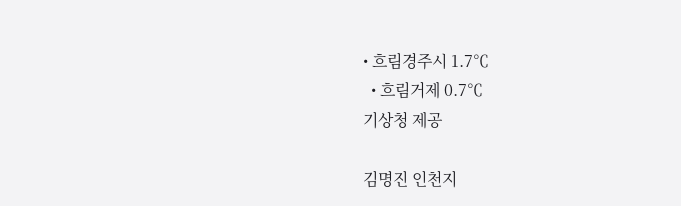• 흐림경주시 1.7℃
  • 흐림거제 0.7℃
기상청 제공

김명진 인천지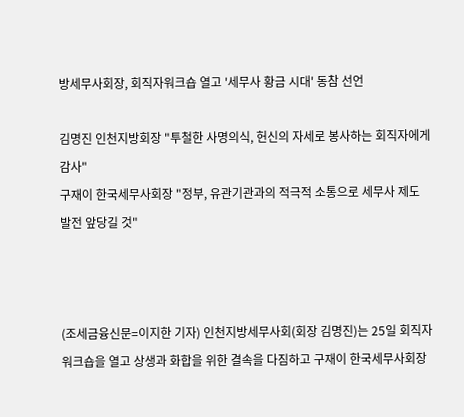방세무사회장, 회직자워크숍 열고 '세무사 황금 시대' 동참 선언

김명진 인천지방회장 "투철한 사명의식, 헌신의 자세로 봉사하는 회직자에게 감사"
구재이 한국세무사회장 "정부, 유관기관과의 적극적 소통으로 세무사 제도 발전 앞당길 것"



(조세금융신문=이지한 기자) 인천지방세무사회(회장 김명진)는 25일 회직자워크숍을 열고 상생과 화합을 위한 결속을 다짐하고 구재이 한국세무사회장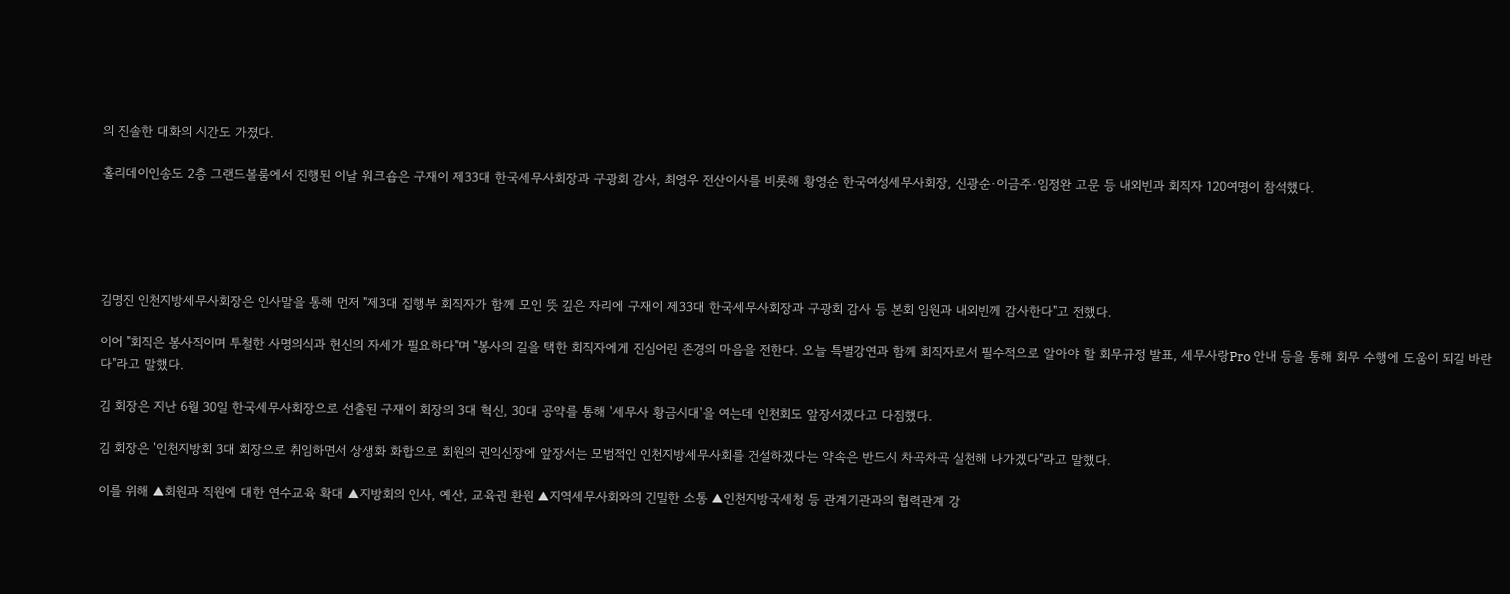의 진솔한 대화의 시간도 가졌다.

홀리데이인송도 2층 그랜드볼룸에서 진행된 이날 워크숍은 구재이 제33대 한국세무사회장과 구광회 감사, 최영우 전산이사를 비롯해 황영순 한국여성세무사회장, 신광순·이금주·임정완 고문 등 내외빈과 회직자 120여명이 참석했다.





김명진 인천지방세무사회장은 인사말을 통해 먼저 "제3대 집행부 회직자가 함께 모인 뜻 깊은 자리에 구재이 제33대 한국세무사회장과 구광회 감사 등 본회 임원과 내외빈께 감사한다"고 전했다.

이어 "회직은 봉사직이며 투철한 사명의식과 헌신의 자세가 필요하다"며 "봉사의 길을 택한 회직자에게 진심어린 존경의 마음을 전한다. 오늘 특별강연과 함께 회직자로서 필수적으로 알아야 할 회무규정 발표, 세무사랑Pro 안내 등을 통해 회무 수행에 도움이 되길 바란다"라고 말했다.

김 회장은 지난 6월 30일 한국세무사회장으로 선출된 구재이 회장의 3대 혁신, 30대 공약를 통해 '세무사 황금시대'을 여는데 인천회도 앞장서겠다고 다짐했다.

김 회장은 '인천지방회 3대 회장으로 취임하면서 상생화 화합으로 회원의 권익신장에 앞장서는 모범적인 인천지방세무사회를 건설하겠다는 약속은 반드시 차곡차곡 실천해 나가겠다"라고 말했다.

이를 위해 ▲회원과 직원에 대한 연수교육 확대 ▲지방회의 인사, 예산, 교육권 환원 ▲지역세무사회와의 긴밀한 소통 ▲인천지방국세청 등 관계기관과의 협력관계 강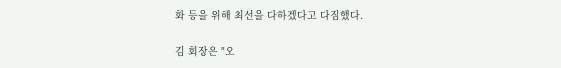화 등을 위해 최선을 다하겠다고 다짐했다.

김 회장은 "오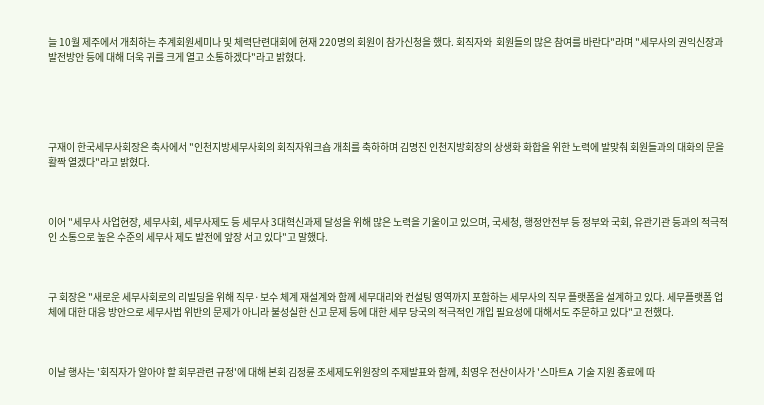늘 10월 제주에서 개최하는 추계회원세미나 및 체력단련대회에 현재 220명의 회원이 참가신청을 했다. 회직자와  회원들의 많은 참여를 바란다"라며 "세무사의 권익신장과 발전방안 등에 대해 더욱 귀를 크게 열고 소통하겠다"라고 밝혔다.





구재이 한국세무사회장은 축사에서 "인천지방세무사회의 회직자워크숍 개최를 축하하며 김명진 인천지방회장의 상생화 화합을 위한 노력에 발맞춰 회원들과의 대화의 문을 활짝 열겠다"라고 밝혔다.



이어 "세무사 사업현장, 세무사회, 세무사제도 등 세무사 3대혁신과제 달성을 위해 많은 노력을 기울이고 있으며, 국세청, 행정안전부 등 정부와 국회, 유관기관 등과의 적극적인 소통으로 높은 수준의 세무사 제도 발전에 앞장 서고 있다"고 말했다.



구 회장은 "새로운 세무사회로의 리빌딩을 위해 직무·보수 체계 재설계와 함께 세무대리와 컨설팅 영역까지 포함하는 세무사의 직무 플랫폼을 설계하고 있다. 세무플랫폼 업체에 대한 대응 방안으로 세무사법 위반의 문제가 아니라 불성실한 신고 문제 등에 대한 세무 당국의 적극적인 개입 필요성에 대해서도 주문하고 있다"고 전했다.



이날 행사는 '회직자가 알아야 할 회무관련 규정'에 대해 본회 김정륜 조세제도위원장의 주제발표와 함께, 최영우 전산이사가 '스마트A 기술 지원 종료에 따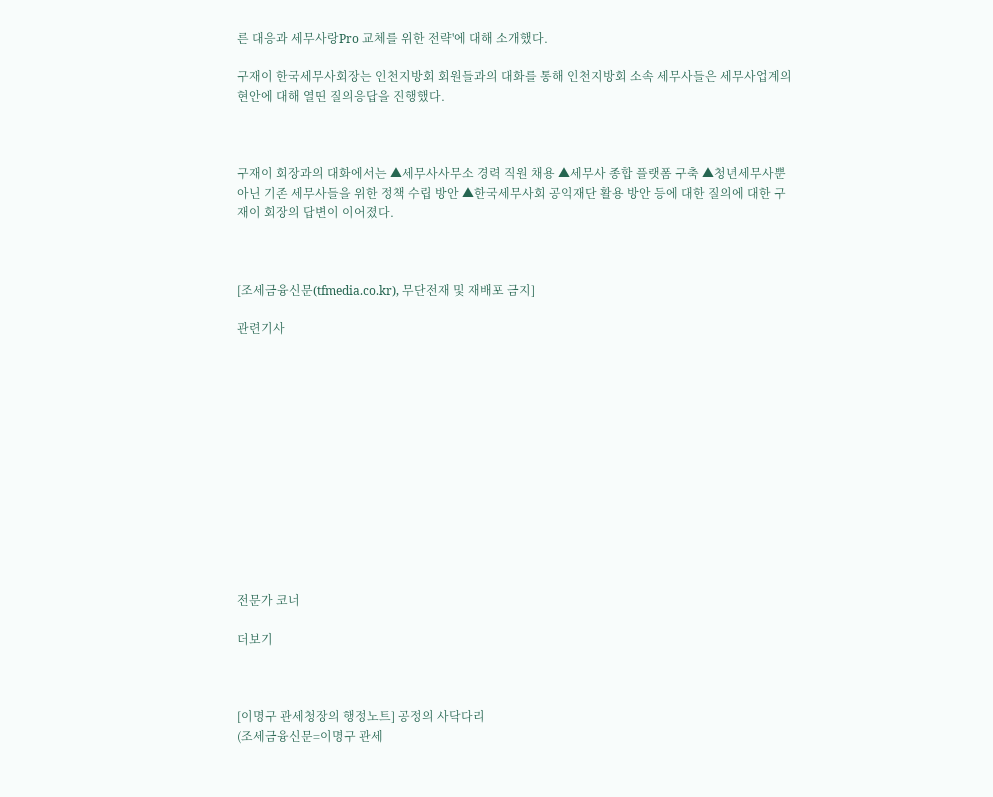른 대응과 세무사랑Pro 교체를 위한 전략'에 대해 소개했다.

구재이 한국세무사회장는 인천지방회 회원들과의 대화를 통해 인천지방회 소속 세무사들은 세무사업계의 현안에 대해 열띤 질의응답을 진행했다.



구재이 회장과의 대화에서는 ▲세무사사무소 경력 직원 채용 ▲세무사 종합 플랫폼 구축 ▲청년세무사뿐 아닌 기존 세무사들을 위한 정책 수립 방안 ▲한국세무사회 공익재단 활용 방안 등에 대한 질의에 대한 구재이 회장의 답변이 이어졌다.



[조세금융신문(tfmedia.co.kr), 무단전재 및 재배포 금지]

관련기사













전문가 코너

더보기



[이명구 관세청장의 행정노트] 공정의 사닥다리
(조세금융신문=이명구 관세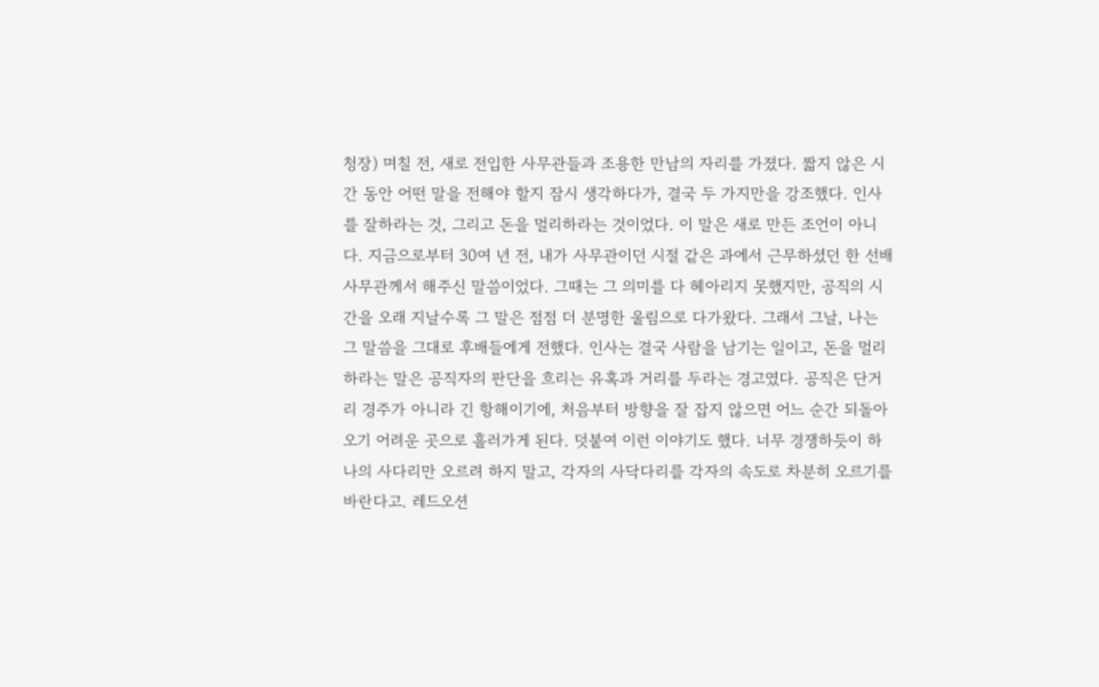청장) 며칠 전, 새로 전입한 사무관들과 조용한 만남의 자리를 가졌다. 짧지 않은 시간 동안 어떤 말을 전해야 할지 잠시 생각하다가, 결국 두 가지만을 강조했다. 인사를 잘하라는 것, 그리고 돈을 멀리하라는 것이었다. 이 말은 새로 만든 조언이 아니다. 지금으로부터 30여 년 전, 내가 사무관이던 시절 같은 과에서 근무하셨던 한 선배 사무관께서 해주신 말씀이었다. 그때는 그 의미를 다 헤아리지 못했지만, 공직의 시간을 오래 지날수록 그 말은 점점 더 분명한 울림으로 다가왔다. 그래서 그날, 나는 그 말씀을 그대로 후배들에게 전했다. 인사는 결국 사람을 남기는 일이고, 돈을 멀리하라는 말은 공직자의 판단을 흐리는 유혹과 거리를 두라는 경고였다. 공직은 단거리 경주가 아니라 긴 항해이기에, 처음부터 방향을 잘 잡지 않으면 어느 순간 되돌아오기 어려운 곳으로 흘러가게 된다. 덧붙여 이런 이야기도 했다. 너무 경쟁하듯이 하나의 사다리만 오르려 하지 말고, 각자의 사닥다리를 각자의 속도로 차분히 오르기를 바란다고. 레드오션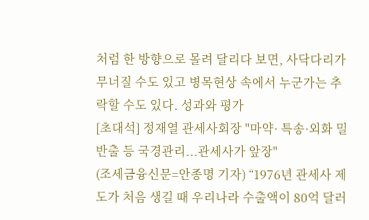처럼 한 방향으로 몰려 달리다 보면, 사닥다리가 무너질 수도 있고 병목현상 속에서 누군가는 추락할 수도 있다. 성과와 평가
[초대석] 정재열 관세사회장 "마약· 특송·외화 밀반출 등 국경관리...관세사가 앞장"
(조세금융신문=안종명 기자) “1976년 관세사 제도가 처음 생길 때 우리나라 수출액이 80억 달러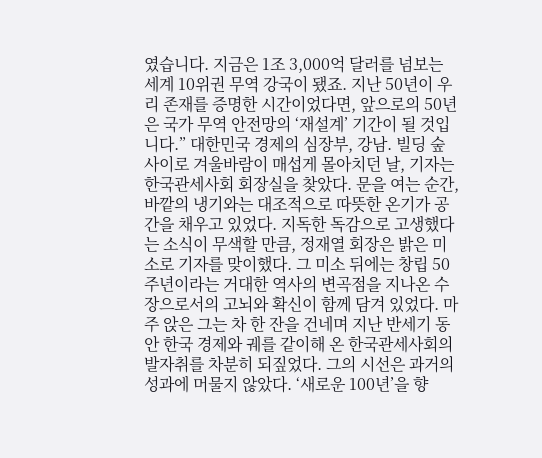였습니다. 지금은 1조 3,000억 달러를 넘보는 세계 10위권 무역 강국이 됐죠. 지난 50년이 우리 존재를 증명한 시간이었다면, 앞으로의 50년은 국가 무역 안전망의 ‘재설계’ 기간이 될 것입니다.” 대한민국 경제의 심장부, 강남. 빌딩 숲 사이로 겨울바람이 매섭게 몰아치던 날, 기자는 한국관세사회 회장실을 찾았다. 문을 여는 순간, 바깥의 냉기와는 대조적으로 따뜻한 온기가 공간을 채우고 있었다. 지독한 독감으로 고생했다는 소식이 무색할 만큼, 정재열 회장은 밝은 미소로 기자를 맞이했다. 그 미소 뒤에는 창립 50주년이라는 거대한 역사의 변곡점을 지나온 수장으로서의 고뇌와 확신이 함께 담겨 있었다. 마주 앉은 그는 차 한 잔을 건네며 지난 반세기 동안 한국 경제와 궤를 같이해 온 한국관세사회의 발자취를 차분히 되짚었다. 그의 시선은 과거의 성과에 머물지 않았다. ‘새로운 100년’을 향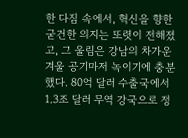한 다짐 속에서, 혁신을 향한 굳건한 의지는 또렷이 전해졌고, 그 울림은 강남의 차가운 겨울 공기마저 녹이기에 충분했다. 80억 달러 수출국에서 1.3조 달러 무역 강국으로 정